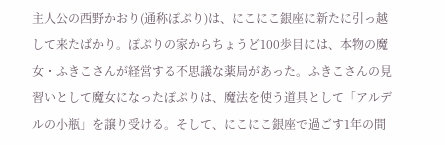主人公の西野かおり(通称ぽぷり)は、にこにこ銀座に新たに引っ越して来たばかり。ぽぷりの家からちょうど100歩目には、本物の魔女・ふきこさんが経営する不思議な薬局があった。ふきこさんの見習いとして魔女になったぽぷりは、魔法を使う道具として「アルデルの小瓶」を譲り受ける。そして、にこにこ銀座で過ごす1年の間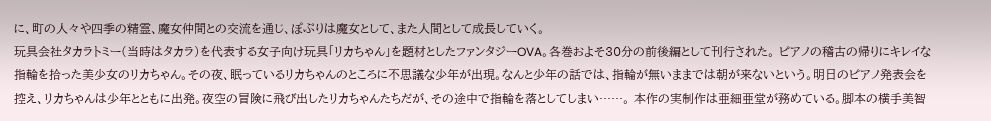に、町の人々や四季の精霊、魔女仲間との交流を通じ、ぽぷりは魔女として、また人間として成長していく。
玩具会社タカラトミー(当時はタカラ)を代表する女子向け玩具「リカちゃん」を題材としたファンタジーOVA。各巻およそ30分の前後編として刊行された。 ピアノの稽古の帰りにキレイな指輪を拾った美少女のリカちゃん。その夜、眠っているリカちゃんのところに不思議な少年が出現。なんと少年の話では、指輪が無いままでは朝が来ないという。明日のピアノ発表会を控え、リカちゃんは少年とともに出発。夜空の冒険に飛び出したリカちゃんたちだが、その途中で指輪を落としてしまい……。 本作の実制作は亜細亜堂が務めている。脚本の横手美智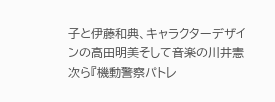子と伊藤和典、キャラクターデザインの高田明美そして音楽の川井憲次ら『機動警察パトレ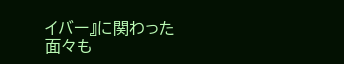イバー』に関わった面々も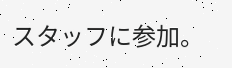スタッフに参加。